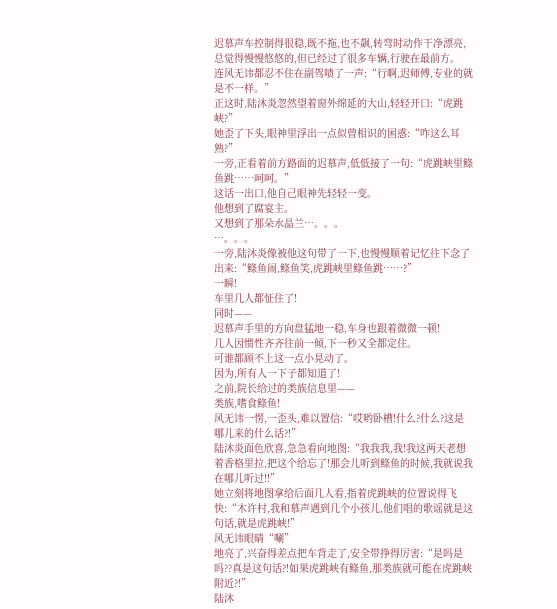迟慕声车控制得很稳,既不拖,也不飙,转弯时动作干净漂亮,总觉得慢慢悠悠的,但已经过了很多车辆,行驶在最前方。
连风无讳都忍不住在副驾啧了一声:“行啊,迟师傅,专业的就是不一样。”
正这时,陆沐炎忽然望着窗外绵延的大山,轻轻开口:“虎跳峡?”
她歪了下头,眼神里浮出一点似曾相识的困惑:“咋这么耳熟?”
一旁,正看着前方路面的迟慕声,低低接了一句:“虎跳峡里鲦鱼跳……呵呵。”
这话一出口,他自己眼神先轻轻一变。
他想到了腐宴主。
又想到了那朵水晶兰…。。。
…。。。
一旁,陆沐炎像被他这句带了一下,也慢慢顺着记忆往下念了出来:“鲦鱼闹,鲦鱼笑,虎跳峡里鲦鱼跳……?”
一瞬!
车里几人都怔住了!
同时——
迟慕声手里的方向盘猛地一稳,车身也跟着微微一顿!
几人因惯性齐齐往前一倾,下一秒又全都定住。
可谁都顾不上这一点小晃动了。
因为,所有人一下子都知道了!
之前,院长给过的类族信息里——
类族,嗜食鲦鱼!
风无讳一愣,一歪头,难以置信:“哎哟卧槽!什么?什么?这是哪儿来的什么话?!”
陆沐炎面色欣喜,急急看向地图:“我我我,我!我这两天老想着香格里拉,把这个给忘了!那会儿听到鲦鱼的时候,我就说我在哪儿听过!!”
她立刻将地图拿给后面几人看,指着虎跳峡的位置说得飞快:“木许村,我和慕声遇到几个小孩儿,他们唱的歌谣就是这句话,就是虎跳峡!”
风无讳眼睛“唰”
地亮了,兴奋得差点把车背走了,安全带挣得厉害:“是吗是吗??真是这句话?!如果虎跳峡有鲦鱼,那类族就可能在虎跳峡附近?!”
陆沐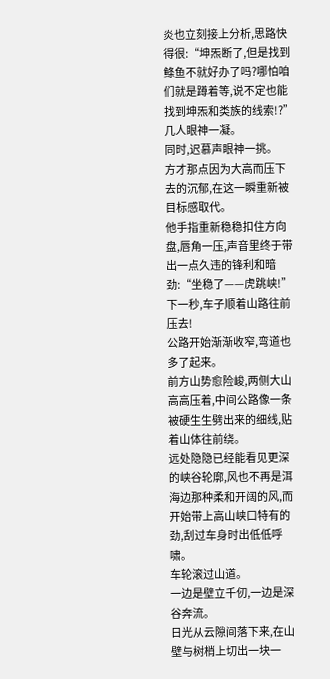炎也立刻接上分析,思路快得很:“坤炁断了,但是找到鲦鱼不就好办了吗?哪怕咱们就是蹲着等,说不定也能找到坤炁和类族的线索!?”
几人眼神一凝。
同时,迟慕声眼神一挑。
方才那点因为大高而压下去的沉郁,在这一瞬重新被目标感取代。
他手指重新稳稳扣住方向盘,唇角一压,声音里终于带出一点久违的锋利和暗劲:“坐稳了——虎跳峡!”
下一秒,车子顺着山路往前压去!
公路开始渐渐收窄,弯道也多了起来。
前方山势愈险峻,两侧大山高高压着,中间公路像一条被硬生生劈出来的细线,贴着山体往前绕。
远处隐隐已经能看见更深的峡谷轮廓,风也不再是洱海边那种柔和开阔的风,而开始带上高山峡口特有的劲,刮过车身时出低低呼啸。
车轮滚过山道。
一边是壁立千仞,一边是深谷奔流。
日光从云隙间落下来,在山壁与树梢上切出一块一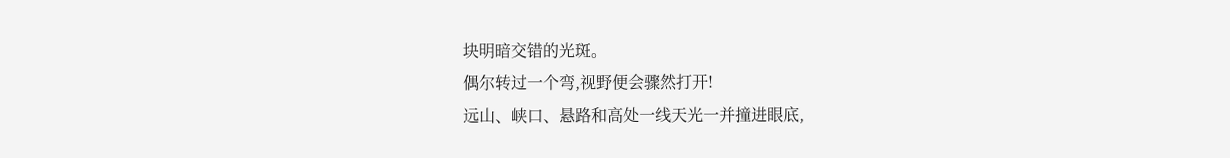块明暗交错的光斑。
偶尔转过一个弯,视野便会骤然打开!
远山、峡口、悬路和高处一线天光一并撞进眼底,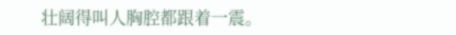壮阔得叫人胸腔都跟着一震。